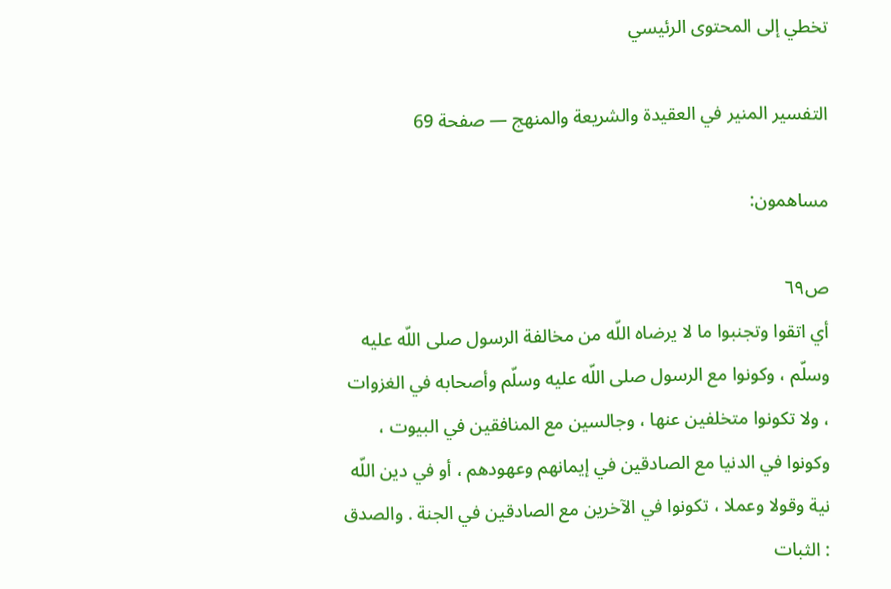تخطي إلى المحتوى الرئيسي

التفسير المنير في العقيدة والشريعة والمنهج — صفحة 69

مساهمون:

ص٦٩
أي اتقوا وتجنبوا ما لا يرضاه اللّه من مخالفة الرسول صلى اللّه عليه وسلّم ، وكونوا مع الرسول صلى اللّه عليه وسلّم وأصحابه في الغزوات ، ولا تكونوا متخلفين عنها ، وجالسين مع المنافقين في البيوت ، وكونوا في الدنيا مع الصادقين في إيمانهم وعهودهم ، أو في دين اللّه نية وقولا وعملا ، تكونوا في الآخرين مع الصادقين في الجنة . والصدق : الثبات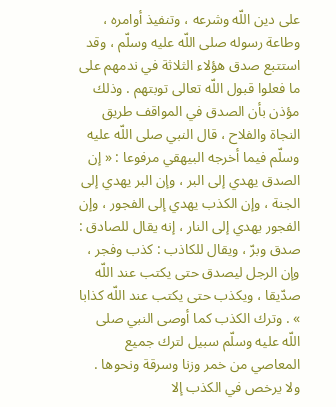على دين اللّه وشرعه ، وتنفيذ أوامره ، وطاعة رسوله صلى اللّه عليه وسلّم ، وقد استتبع صدق هؤلاء الثلاثة في ندمهم على ما فعلوا قبول اللّه تعالى توبتهم . وذلك مؤذن بأن الصدق في المواقف طريق النجاة والفلاح ، قال النبي صلى اللّه عليه وسلّم فيما أخرجه البيهقي مرفوعا : « إن الصدق يهدي إلى البر ، وإن البر يهدي إلى الجنة ، وإن الكذب يهدي إلى الفجور ، وإن الفجور يهدي إلى النار ، إنه يقال للصادق : صدق وبرّ ، ويقال للكاذب : كذب وفجر ، وإن الرجل ليصدق حتى يكتب عند اللّه صدّيقا ، ويكذب حتى يكتب عند اللّه كذابا » . وترك الكذب كما أوصى النبي صلى اللّه عليه وسلّم سبيل لترك جميع المعاصي من خمر وزنا وسرقة ونحوها . ولا يرخص في الكذب إلا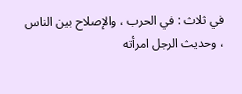في ثلاث : في الحرب ، والإصلاح بين الناس ، وحديث الرجل امرأته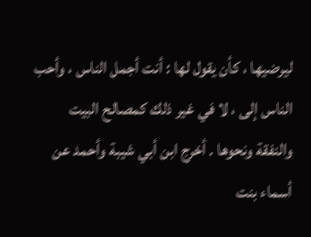ليرضيها ، كأن يقول لها : أنت أجمل الناس ، وأحب الناس إلى ، لا في غير ذلك كمصالح البيت والنفقة ونحوها . أخرج ابن أبي شيبة وأحمد عن أسماء بنت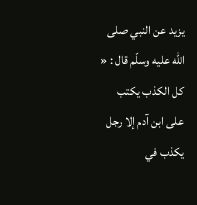يزيد عن النبي صلى اللّه عليه وسلّم قال : « كل الكذب يكتب على ابن آدم إلا رجل يكذب في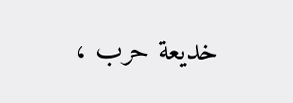خديعة حرب ،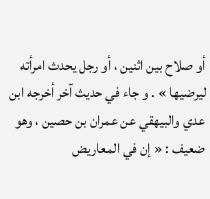أو صلاح بين اثنين ، أو رجل يحدث امرأته ليرضيها » . و جاء في حديث آخر أخرجه ابن عدي والبيهقي عن عمران بن حصين ، وهو ضعيف : « إن في المعاريض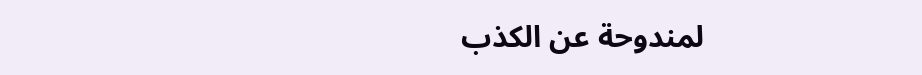لمندوحة عن الكذب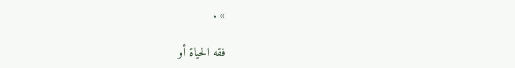» .

فقه الحياة أو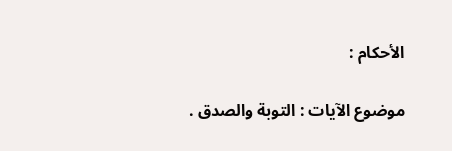الأحكام :

موضوع الآيات : التوبة والصدق .